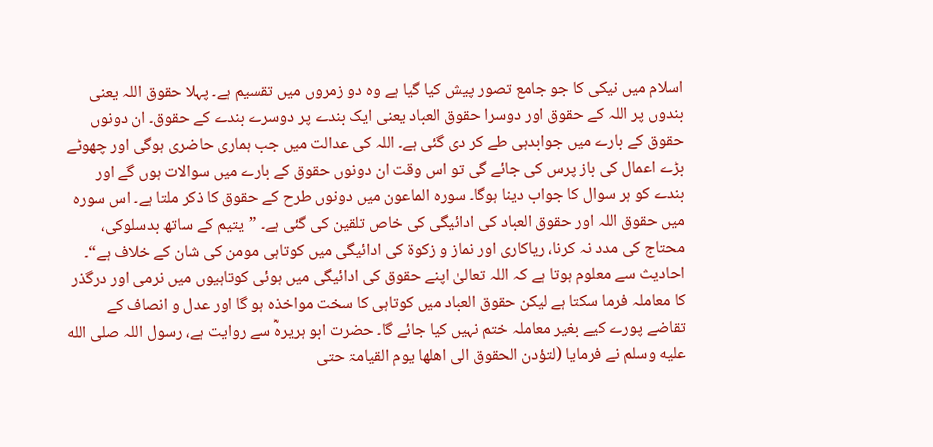اسلام میں نیکی کا جو جامع تصور پیش کیا گیا ہے وہ دو زمروں میں تقسیم ہے۔ پہلا حقوق اللہ یعنی بندوں پر اللہ کے حقوق اور دوسرا حقوق العباد یعنی ایک بندے پر دوسرے بندے کے حقوق۔ ان دونوں حقوق کے بارے میں جوابدہی طے کر دی گئی ہے۔ اللہ کی عدالت میں جب ہماری حاضری ہوگی اور چھوٹے بڑے اعمال کی باز پرس کی جائے گی تو اس وقت ان دونوں حقوق کے بارے میں سوالات ہوں گے اور بندے کو ہر سوال کا جواب دینا ہوگا۔ سورہ الماعون میں دونوں طرح کے حقوق کا ذکر ملتا ہے۔ اس سورہ میں حقوق اللہ اور حقوق العباد کی ادائیگی کی خاص تلقین کی گئی ہے۔ ”یتیم کے ساتھ بدسلوکی، محتاج کی مدد نہ کرنا، ریاکاری اور نماز و زکوۃ کی ادائیگی میں کوتاہی مومن کی شان کے خلاف ہے“۔ احادیث سے معلوم ہوتا ہے کہ اللہ تعالیٰ اپنے حقوق کی ادائیگی میں ہوئی کوتاہیوں میں نرمی اور درگذر کا معاملہ فرما سکتا ہے لیکن حقوق العباد میں کوتاہی کا سخت مواخذہ ہو گا اور عدل و انصاف کے تقاضے پورے کیے بغیر معاملہ ختم نہیں کیا جائے گا۔ حضرت ابو ہریرہؓ سے روایت ہے، رسول اللہ صلى الله عليه وسلم نے فرمایا (لتؤدن الحقوق الی اھلھا یوم القیامۃ حتی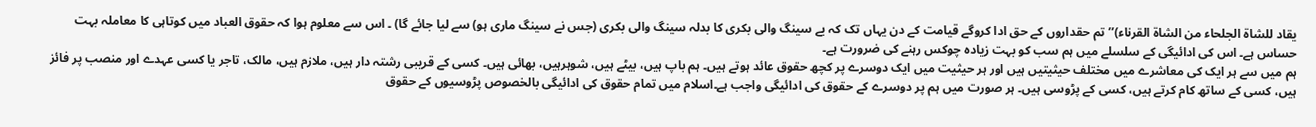یقاد للشاۃ الجلحاء من الشاۃ القرناء)’’ تم حقداروں کے حق ادا کروگے قیامت کے دن یہاں تک کہ بے سینگ والی بکری کا بدلہ سینگ والی بکری (جس نے سینگ ماری ہو) سے لیا جائے گا) ۔ اس سے معلوم ہوا کہ حقوق العباد میں کوتاہی کا معاملہ بہت حساس ہے۔ اس کی ادائیگی کے سلسلے میں ہم سب کو بہت زیادہ چوکس رہنے کی ضرورت ہے۔
ہم میں سے ہر ایک کی معاشرے میں مختلف حیثیتیں ہیں اور ہر حیثیت میں ایک دوسرے پر کچھ حقوق عائد ہوتے ہیں۔ ہم باپ ہیں، بیٹے ہیں، شوہرہیں، بھائی ہیں۔ کسی کے قریبی رشتہ دار ہیں، ملازم ہیں، مالک، تاجر یا کسی عہدے اور منصب پر فائز ہیں، کسی کے ساتھ کام کرتے ہیں، کسی کے پڑوسی ہیں۔ ہر صورت میں ہم پر دوسرے کے حقوق کی ادائیگی واجب ہے۔اسلام میں تمام حقوق کی ادائیگی بالخصوص پڑوسیوں کے حقوق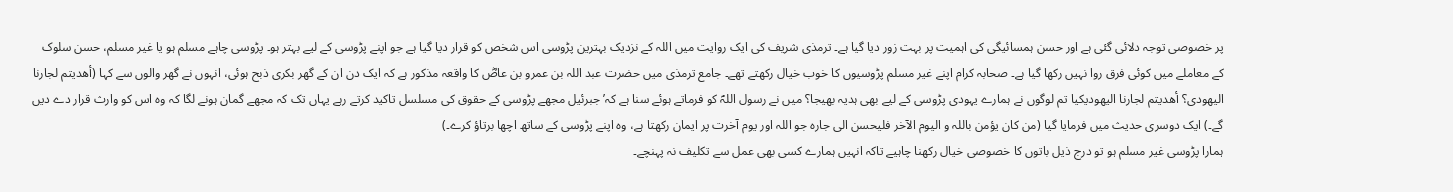پر خصوصی توجہ دلائی گئی ہے اور حسن ہمسائیگی کی اہمیت پر بہت زور دیا گیا ہے۔ ترمذی شریف کی ایک روایت میں اللہ کے نزدیک بہترین پڑوسی اس شخص کو قرار دیا گیا ہے جو اپنے پڑوسی کے لیے بہتر ہو۔ پڑوسی چاہے مسلم ہو یا غیر مسلم، حسن سلوک کے معاملے میں کوئی فرق روا نہیں رکھا گیا ہے۔ صحابہ کرام اپنے غیر مسلم پڑوسیوں کا خوب خیال رکھتے تھے۔ جامع ترمذی میں حضرت عبد اللہ بن عمرو بن عاصؓ کا واقعہ مذکور ہے کہ ایک دن ان کے گھر بکری ذبح ہوئی، انہوں نے گھر والوں سے کہا (أھدیتم لجارنا الیھودی؟ أھدیتم لجارنا الیھودیکیا تم لوگوں نے ہمارے یہودی پڑوسی کے لیے بھی ہدیہ بھیجا؟ میں نے رسول اللہؐ کو فرماتے ہوئے سنا ہے کہ’جبرئیل مجھے پڑوسی کے حقوق کی مسلسل تاکید کرتے رہے یہاں تک کہ مجھے گمان ہونے لگا کہ وہ اس کو وارث قرار دے دیں گے۔) ایک دوسری حدیث میں فرمایا گیا (من کان یؤمن باللہ و الیوم الآخر فلیحسن الی جارہ جو اللہ اور یوم آخرت پر ایمان رکھتا ہے، وہ اپنے پڑوسی کے ساتھ اچھا برتاؤ کرے۔)
ہمارا پڑوسی غیر مسلم ہو تو درج ذیل باتوں کا خصوصی خیال رکھنا چاہیے تاکہ انہیں ہمارے کسی بھی عمل سے تکلیف نہ پہنچے۔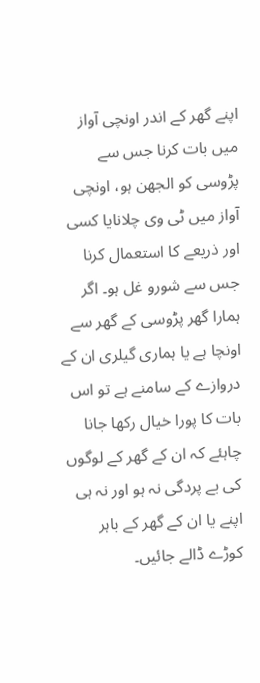اپنے گھر کے اندر اونچی آواز میں بات کرنا جس سے پڑوسی کو الجھن ہو، اونچی آواز میں ٹی وی چلانایا کسی اور ذریعے کا استعمال کرنا جس سے شورو غل ہو۔ اگر ہمارا گھر پڑوسی کے گھر سے اونچا ہے یا ہماری گیلری ان کے دروازے کے سامنے ہے تو اس بات کا پورا خیال رکھا جانا چاہئے کہ ان کے گھر کے لوگوں کی بے پردگی نہ ہو اور نہ ہی اپنے یا ان کے گھر کے باہر کوڑے ڈالے جائیں۔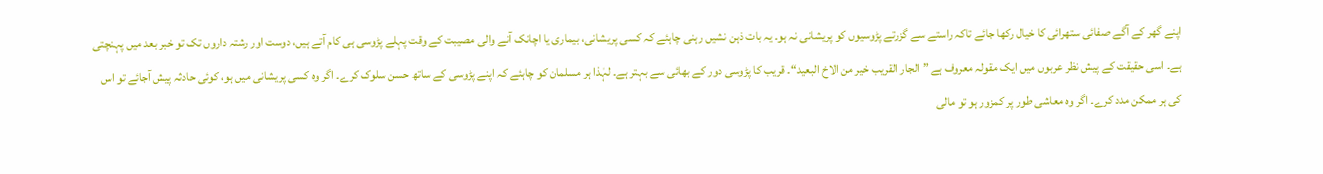اپنے گھر کے آگے صفائی ستھرائی کا خیال رکھا جائے تاکہ راستے سے گزرتے پڑوسیوں کو پریشانی نہ ہو۔ یہ بات ذہن نشیں رہنی چاہئے کہ کسی پریشانی، بیماری یا اچانک آنے والی مصیبت کے وقت پہلے پڑوسی ہی کام آتے ہیں، دوست اور رشتہ داروں تک تو خبر بعد میں پہنچتی ہے۔ اسی حقیقت کے پیش نظر عربوں میں ایک مقولہ معروف ہے ” الجار القریب خیر من الاخ البعید“۔ قریب کا پڑوسی دور کے بھائی سے بہتر ہے۔ لہٰذا ہر مسلمان کو چاہئے کہ اپنے پڑوسی کے ساتھ حسن سلوک کرے۔ اگر وہ کسی پریشانی میں ہو، کوئی حادثہ پیش آجائے تو اس کی ہر ممکن مدد کرے۔ اگر وہ معاشی طور پر کمزور ہو تو مالی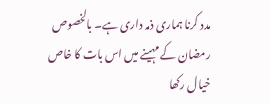مدد کرنا ہماری ذمہ داری ہے۔ بالخصوص رمضان کے مہینے میں اس بات کا خاص خیال رکھا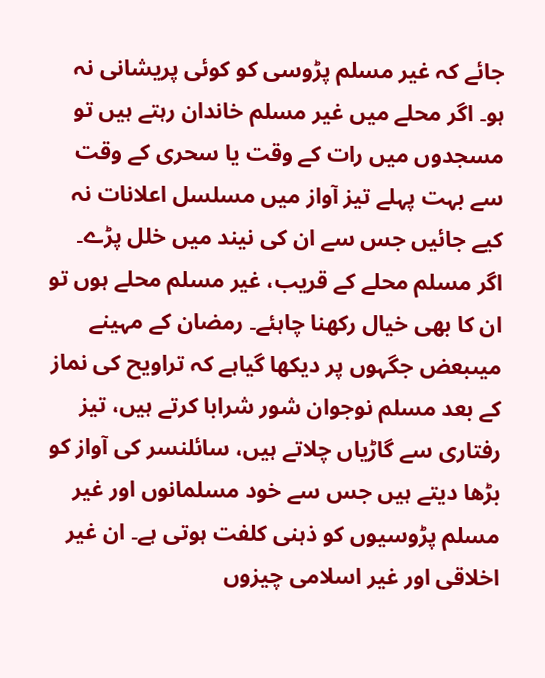جائے کہ غیر مسلم پڑوسی کو کوئی پریشانی نہ ہو۔ اگر محلے میں غیر مسلم خاندان رہتے ہیں تو مسجدوں میں رات کے وقت یا سحری کے وقت سے بہت پہلے تیز آواز میں مسلسل اعلانات نہ کیے جائیں جس سے ان کی نیند میں خلل پڑے۔ اگر مسلم محلے کے قریب، غیر مسلم محلے ہوں تو ان کا بھی خیال رکھنا چاہئے۔ رمضان کے مہینے میںبعض جگہوں پر دیکھا گیاہے کہ تراویح کی نماز کے بعد مسلم نوجوان شور شرابا کرتے ہیں، تیز رفتاری سے گاڑیاں چلاتے ہیں، سائلنسر کی آواز کو بڑھا دیتے ہیں جس سے خود مسلمانوں اور غیر مسلم پڑوسیوں کو ذہنی کلفت ہوتی ہے۔ ان غیر اخلاقی اور غیر اسلامی چیزوں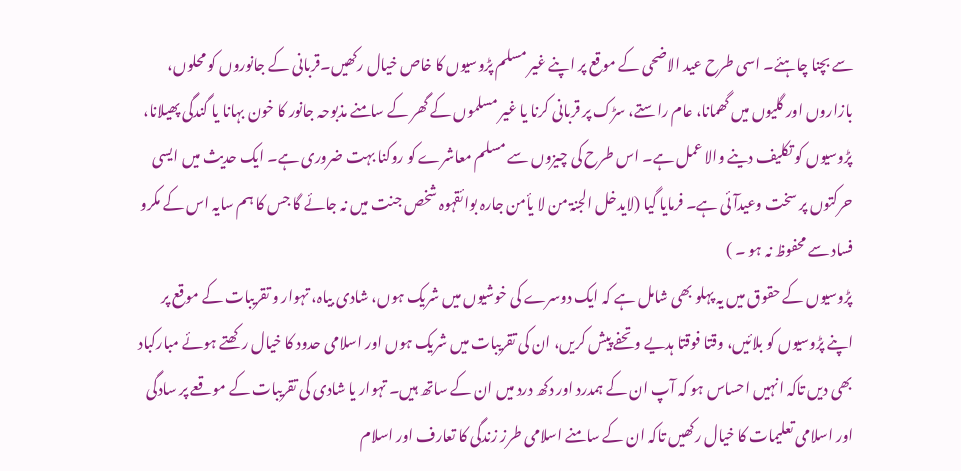سے بچنا چاہئے۔ اسی طرح عید الاضحی کے موقع پر اپنے غیر مسلم پڑوسیوں کا خاص خیال رکھیں۔قربانی کے جانوروں کو محلوں، بازاروں اور گلیوں میں گھمانا، عام راستے، سڑک پر قربانی کرنا یا غیر مسلموں کے گھر کے سامنے مذبوحہ جانور کا خون بہانا یا گندگی پھیلانا، پڑوسیوں کو تکلیف دینے والا عمل ہے۔ اس طرح کی چیزوں سے مسلم معاشرے کو روکنا بہت ضروری ہے۔ ایک حدیث میں ایسی حرکتوں پر سخت وعیدآئی ہے۔ فرمایا گیا (لایدخل الجنۃ من لا یأمن جارہ بوائقہوہ شخص جنت میں نہ جائے گا جس کا ہم سایہ اس کے مکرو فساد سے محفوظ نہ ہو ۔ )
پڑوسیوں کے حقوق میں یہ پہلو بھی شامل ہے کہ ایک دوسرے کی خوشیوں میں شریک ہوں، شادی بیاہ، تہوار و تقریبات کے موقع پر اپنے پڑوسیوں کو بلائیں، وقتا فوقتا ہدیے و تحفے پیش کریں، ان کی تقریبات میں شریک ہوں اور اسلامی حدود کا خیال رکھتے ہوئے مبارکباد بھی دیں تاکہ انہیں احساس ہو کہ آپ ان کے ہمدرد اور دکھ درد میں ان کے ساتھ ہیں۔ تہوار یا شادی کی تقریبات کے موقعے پر سادگی اور اسلامی تعلیمات کا خیال رکھیں تاکہ ان کے سامنے اسلامی طرز زندگی کا تعارف اور اسلام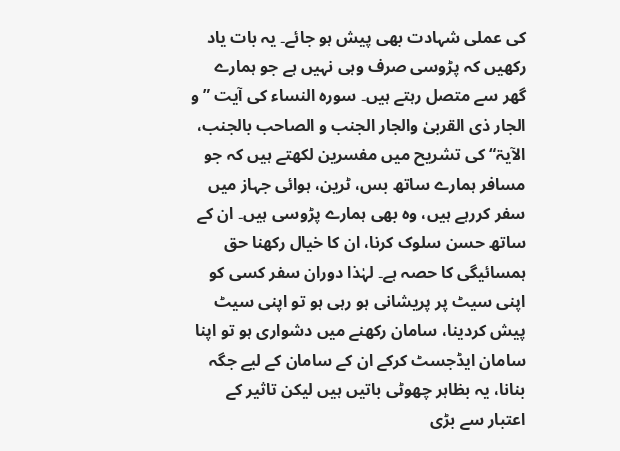کی عملی شہادت بھی پیش ہو جائے۔ یہ بات یاد رکھیں کہ پڑوسی صرف وہی نہیں ہے جو ہمارے گھر سے متصل رہتے ہیں۔ سورہ النساء کی آیت ” و الجار ذی القربیٰ والجار الجنب و الصاحب بالجنب، الآیۃ“ کی تشریح میں مفسرین لکھتے ہیں کہ جو مسافر ہمارے ساتھ بس، ٹرین، ہوائی جہاز میں سفر کررہے ہیں، وہ بھی ہمارے پڑوسی ہیں۔ ان کے ساتھ حسن سلوک کرنا، ان کا خیال رکھنا حق ہمسائیگی کا حصہ ہے۔ لہٰذا دوران سفر کسی کو اپنی سیٹ پر پریشانی ہو رہی ہو تو اپنی سیٹ پیش کردینا، سامان رکھنے میں دشواری ہو تو اپنا سامان ایڈجسٹ کرکے ان کے سامان کے لیے جگہ بنانا، یہ بظاہر چھوٹی باتیں ہیں لیکن تاثیر کے اعتبار سے بڑی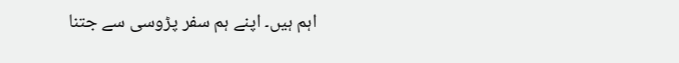اہم ہیں۔ اپنے ہم سفر پڑوسی سے جتنا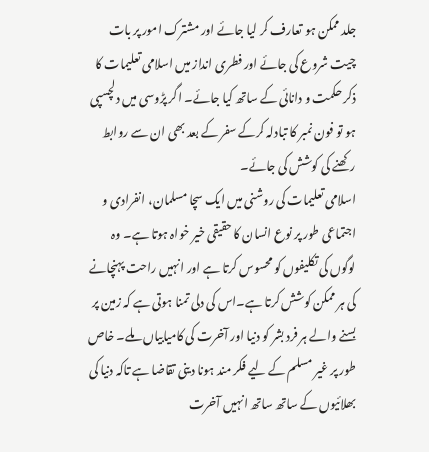جلد ممکن ہو تعارف کر لیا جائے اور مشترک امور پر بات چیت شروع کی جائے اور فطری انداز میں اسلامی تعلیمات کا ذکر حکمت و دانائی کے ساتھ کیا جائے۔ اگر پڑوسی میں دلچسپی ہو تو فون نمبر کا تبادلہ کرکے سفر کے بعد بھی ان سے روابط رکھنے کی کوشش کی جائے۔
اسلامی تعلیمات کی روشنی میں ایک سچا مسلمان، انفرادی و اجتماعی طور پر نوع انسان کا حقیقی خیر خواہ ہوتا ہے۔ وہ لوگوں کی تکلیفوں کو محسوس کرتا ہے اور انہیں راحت پہنچانے کی ہر ممکن کوشش کرتا ہے۔اس کی دلی تمنا ہوتی ہے کہ زمین پر بسنے والے ہر فرد بشر کو دنیا اور آخرت کی کامیابیاں ملے۔ خاص طور پر غیر مسلم کے لیے فکر مند ہونا دینی تقاضا ہے تاکہ دنیا کی بھلائیوں کے ساتھ ساتھ انہیں آخرت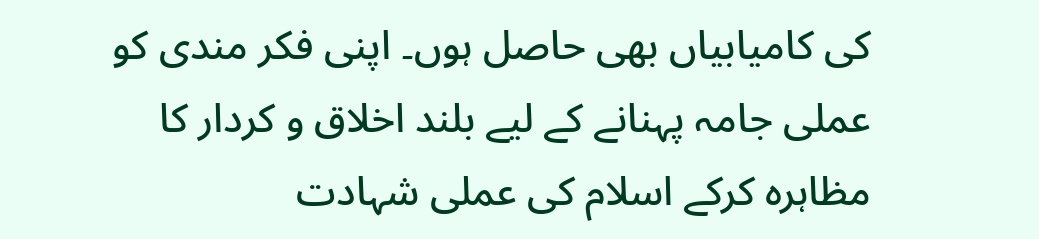کی کامیابیاں بھی حاصل ہوں۔ اپنی فکر مندی کو عملی جامہ پہنانے کے لیے بلند اخلاق و کردار کا مظاہرہ کرکے اسلام کی عملی شہادت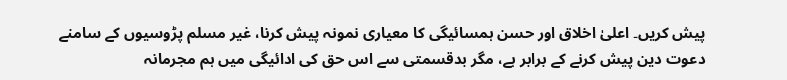پیش کریں۔ اعلیٰ اخلاق اور حسن ہمسائیگی کا معیاری نمونہ پیش کرنا، غیر مسلم پڑوسیوں کے سامنے دعوت دین پیش کرنے کے برابر ہے، مگر بدقسمتی سے اس حق کی ادائیگی میں ہم مجرمانہ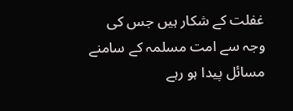غفلت کے شکار ہیں جس کی وجہ سے امت مسلمہ کے سامنے مسائل پیدا ہو رہے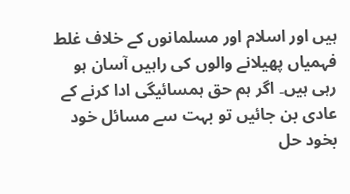ہیں اور اسلام اور مسلمانوں کے خلاف غلط فہمیاں پھیلانے والوں کی راہیں آسان ہو رہی ہیں۔ اگر ہم حق ہمسائیگی ادا کرنے کے عادی بن جائیں تو بہت سے مسائل خود بخود حل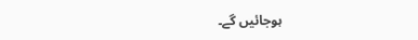ہوجائیں گے۔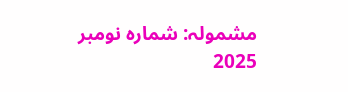مشمولہ: شمارہ نومبر 2025